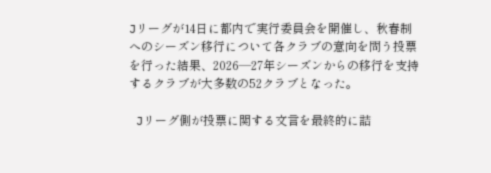Jリーグが14日に都内で実行委員会を開催し、秋春制へのシーズン移行について各クラブの意向を問う投票を行った結果、2026―27年シーズンからの移行を支持するクラブが大多数の52クラブとなった。

 Jリーグ側が投票に関する文言を最終的に詰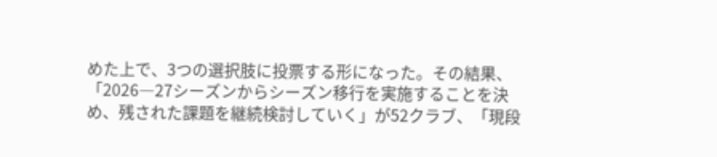めた上で、3つの選択肢に投票する形になった。その結果、「2026―27シーズンからシーズン移行を実施することを決め、残された課題を継続検討していく」が52クラブ、「現段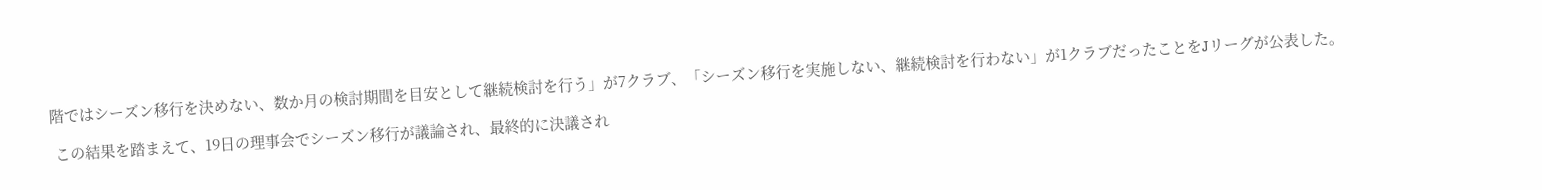階ではシーズン移行を決めない、数か月の検討期間を目安として継続検討を行う」が7クラブ、「シーズン移行を実施しない、継続検討を行わない」が1クラブだったことをJリーグが公表した。

 この結果を踏まえて、19日の理事会でシーズン移行が議論され、最終的に決議され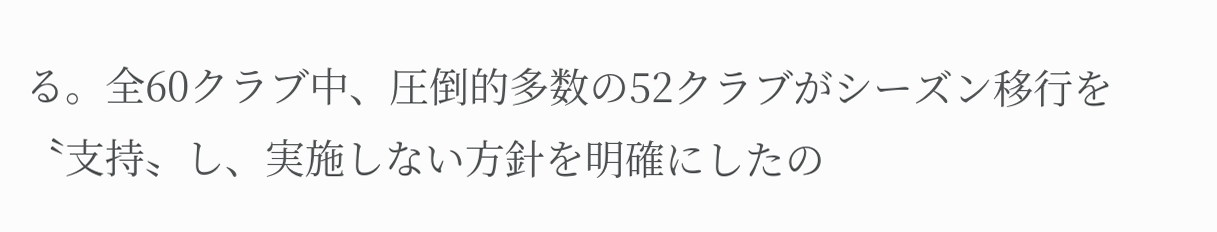る。全60クラブ中、圧倒的多数の52クラブがシーズン移行を〝支持〟し、実施しない方針を明確にしたの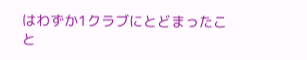はわずか1クラブにとどまったこと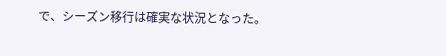で、シーズン移行は確実な状況となった。